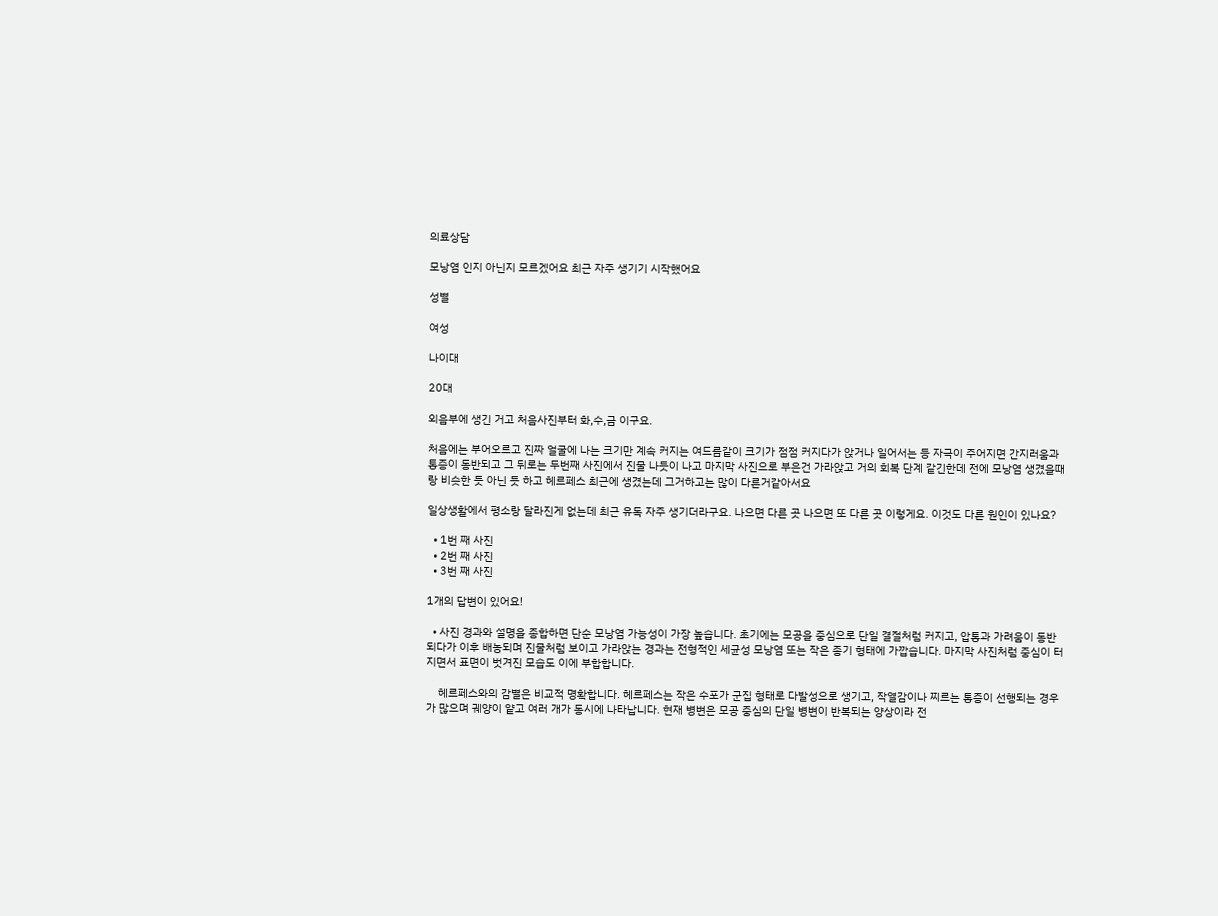의료상담

모낭염 인지 아닌지 모르겠어요 최근 자주 생기기 시작했어요

성별

여성

나이대

20대

외음부에 생긴 거고 처음사진부터 화,수,금 이구요.

처음에는 부어오르고 진짜 얼굴에 나는 크기만 계속 커지는 여드름같이 크기가 점점 커지다가 앉거나 일어서는 등 자극이 주어지면 간지러움과 통증이 동반되고 그 뒤로는 두번째 사진에서 진물 나듯이 나고 마지막 사진으로 부은건 가라앉고 거의 회복 단계 같긴한데 전에 모낭염 생겼을때랑 비슷한 듯 아닌 듯 하고 헤르페스 최근에 생겼는데 그거하고는 많이 다른거같아서요

일상생활에서 평소랑 달라진게 없는데 최근 유독 자주 생기더라구요. 나으면 다른 곳 나으면 또 다른 곳 이렇게요. 이것도 다른 원인이 있나요?

  • 1번 째 사진
  • 2번 째 사진
  • 3번 째 사진

1개의 답변이 있어요!

  • 사진 경과와 설명을 종합하면 단순 모낭염 가능성이 가장 높습니다. 초기에는 모공을 중심으로 단일 결절처럼 커지고, 압통과 가려움이 동반되다가 이후 배농되며 진물처럼 보이고 가라앉는 경과는 전형적인 세균성 모낭염 또는 작은 종기 형태에 가깝습니다. 마지막 사진처럼 중심이 터지면서 표면이 벗겨진 모습도 이에 부합합니다.

    헤르페스와의 감별은 비교적 명확합니다. 헤르페스는 작은 수포가 군집 형태로 다발성으로 생기고, 작열감이나 찌르는 통증이 선행되는 경우가 많으며 궤양이 얕고 여러 개가 동시에 나타납니다. 현재 병변은 모공 중심의 단일 병변이 반복되는 양상이라 전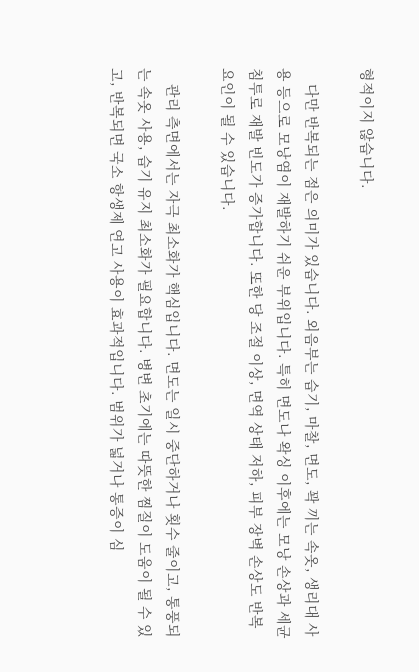형적이지 않습니다.

    다만 반복되는 점은 의미가 있습니다. 외음부는 습기, 마찰, 면도, 꽉 끼는 속옷, 생리대 사용 등으로 모낭염이 재발하기 쉬운 부위입니다. 특히 면도나 왁싱 이후에는 모낭 손상과 세균 침투로 재발 빈도가 증가합니다. 또한 당 조절 이상, 면역 상태 저하, 피부 장벽 손상도 반복 요인이 될 수 있습니다.

    관리 측면에서는 자극 최소화가 핵심입니다. 면도는 일시 중단하거나 횟수 줄이고, 통풍되는 속옷 사용, 습기 유지 최소화가 필요합니다. 병변 초기에는 따뜻한 찜질이 도움이 될 수 있고, 반복되면 국소 항생제 연고 사용이 효과적입니다. 범위가 넓거나 통증이 심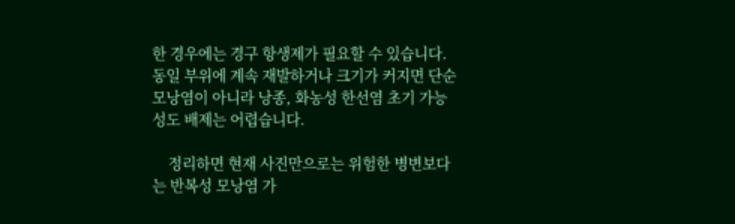한 경우에는 경구 항생제가 필요할 수 있습니다. 동일 부위에 계속 재발하거나 크기가 커지면 단순 모낭염이 아니라 낭종, 화농성 한선염 초기 가능성도 배제는 어렵습니다.

    정리하면 현재 사진만으로는 위험한 병변보다는 반복성 모낭염 가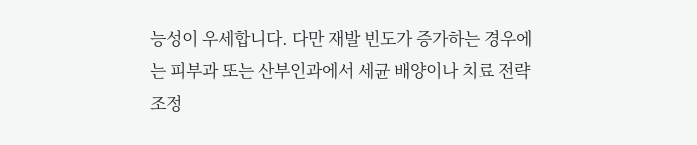능성이 우세합니다. 다만 재발 빈도가 증가하는 경우에는 피부과 또는 산부인과에서 세균 배양이나 치료 전략 조정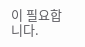이 필요합니다.